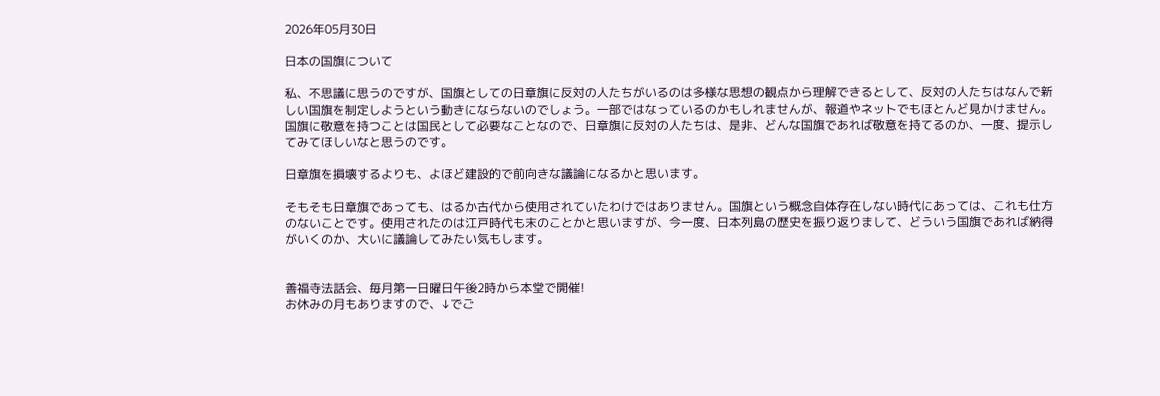2026年05月30日

日本の国旗について

私、不思議に思うのですが、国旗としての日章旗に反対の人たちがいるのは多様な思想の観点から理解できるとして、反対の人たちはなんで新しい国旗を制定しようという動きにならないのでしょう。一部ではなっているのかもしれませんが、報道やネットでもほとんど見かけません。国旗に敬意を持つことは国民として必要なことなので、日章旗に反対の人たちは、是非、どんな国旗であれば敬意を持てるのか、一度、提示してみてほしいなと思うのです。

日章旗を損壊するよりも、よほど建設的で前向きな議論になるかと思います。

そもそも日章旗であっても、はるか古代から使用されていたわけではありません。国旗という概念自体存在しない時代にあっては、これも仕方のないことです。使用されたのは江戸時代も末のことかと思いますが、今一度、日本列島の歴史を振り返りまして、どういう国旗であれば納得がいくのか、大いに議論してみたい気もします。


善福寺法話会、毎月第一日曜日午後2時から本堂で開催!
お休みの月もありますので、↓でご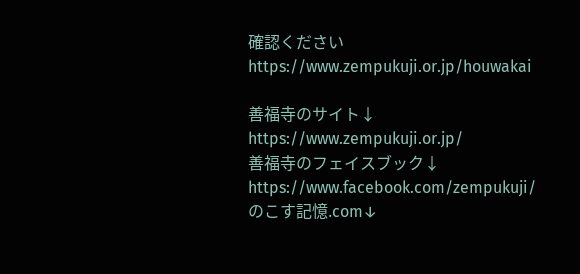確認ください
https://www.zempukuji.or.jp/houwakai

善福寺のサイト↓
https://www.zempukuji.or.jp/
善福寺のフェイスブック↓
https://www.facebook.com/zempukuji/
のこす記憶.com↓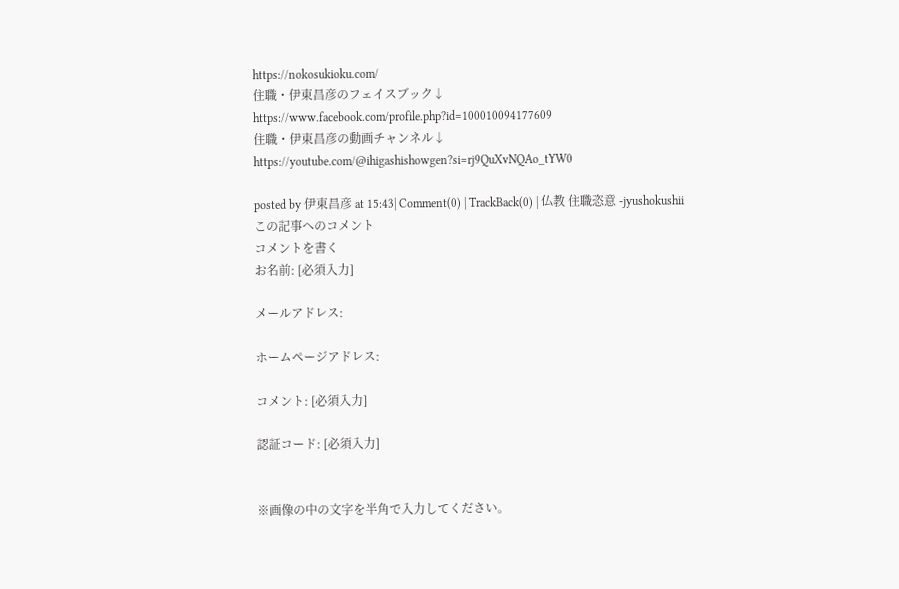https://nokosukioku.com/
住職・伊東昌彦のフェイスブック↓
https://www.facebook.com/profile.php?id=100010094177609
住職・伊東昌彦の動画チャンネル↓
https://youtube.com/@ihigashishowgen?si=rj9QuXvNQAo_tYW0

posted by 伊東昌彦 at 15:43| Comment(0) | TrackBack(0) | 仏教 住職恣意 -jyushokushii
この記事へのコメント
コメントを書く
お名前: [必須入力]

メールアドレス:

ホームページアドレス:

コメント: [必須入力]

認証コード: [必須入力]


※画像の中の文字を半角で入力してください。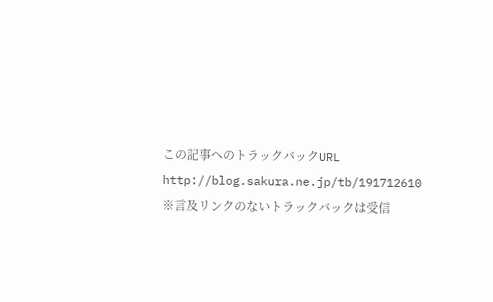この記事へのトラックバックURL
http://blog.sakura.ne.jp/tb/191712610
※言及リンクのないトラックバックは受信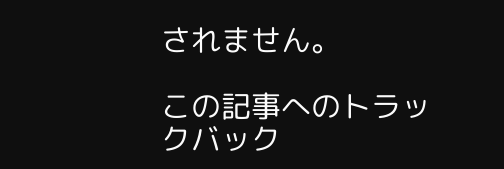されません。

この記事へのトラックバック